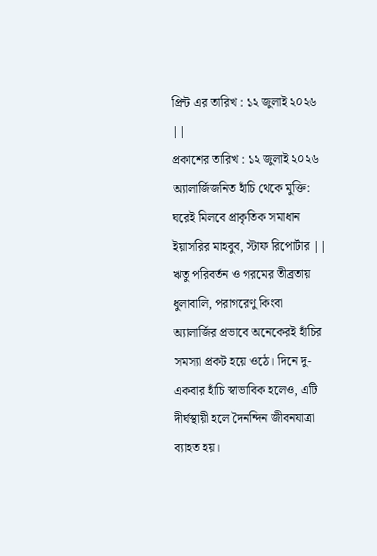প্রিন্ট এর তারিখ : ১২ জুলাই ২০২৬ ||
প্রকাশের তারিখ : ১২ জুলাই ২০২৬
অ্যালার্জিজনিত হাঁচি থেকে মুক্তি: ঘরেই মিলবে প্রাকৃতিক সমাধান
ইয়াসরির মাহবুব, স্টাফ রিপোর্টার ||
ঋতু পরিবর্তন ও গরমের তীব্রতায় ধুলাবালি, পরাগরেণু কিংবা অ্যালার্জির প্রভাবে অনেকেরই হাঁচির সমস্যা প্রকট হয়ে ওঠে। দিনে দু-একবার হাঁচি স্বাভাবিক হলেও, এটি দীর্ঘস্থায়ী হলে দৈনন্দিন জীবনযাত্রা ব্যাহত হয়।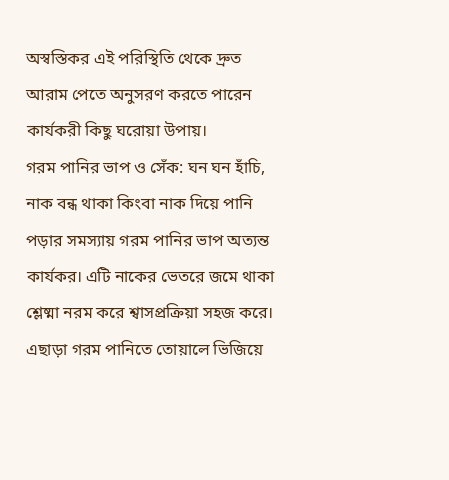অস্বস্তিকর এই পরিস্থিতি থেকে দ্রুত আরাম পেতে অনুসরণ করতে পারেন কার্যকরী কিছু ঘরোয়া উপায়।
গরম পানির ভাপ ও সেঁক: ঘন ঘন হাঁচি, নাক বন্ধ থাকা কিংবা নাক দিয়ে পানি পড়ার সমস্যায় গরম পানির ভাপ অত্যন্ত কার্যকর। এটি নাকের ভেতরে জমে থাকা শ্লেষ্মা নরম করে শ্বাসপ্রক্রিয়া সহজ করে। এছাড়া গরম পানিতে তোয়ালে ভিজিয়ে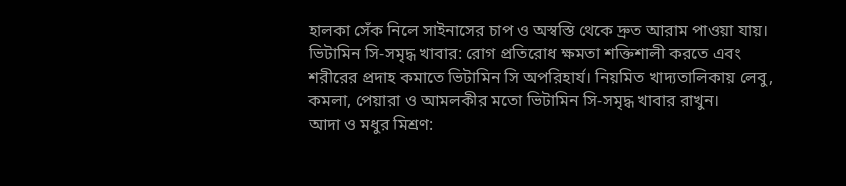হালকা সেঁক নিলে সাইনাসের চাপ ও অস্বস্তি থেকে দ্রুত আরাম পাওয়া যায়।
ভিটামিন সি-সমৃদ্ধ খাবার: রোগ প্রতিরোধ ক্ষমতা শক্তিশালী করতে এবং শরীরের প্রদাহ কমাতে ভিটামিন সি অপরিহার্য। নিয়মিত খাদ্যতালিকায় লেবু, কমলা, পেয়ারা ও আমলকীর মতো ভিটামিন সি-সমৃদ্ধ খাবার রাখুন।
আদা ও মধুর মিশ্রণ: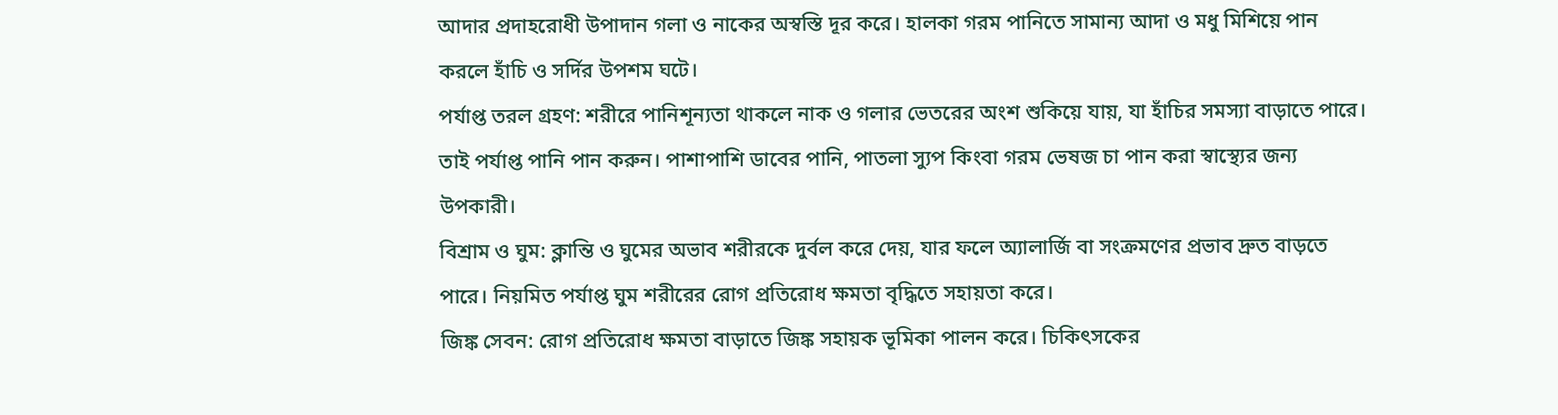আদার প্রদাহরোধী উপাদান গলা ও নাকের অস্বস্তি দূর করে। হালকা গরম পানিতে সামান্য আদা ও মধু মিশিয়ে পান করলে হাঁচি ও সর্দির উপশম ঘটে।
পর্যাপ্ত তরল গ্রহণ: শরীরে পানিশূন্যতা থাকলে নাক ও গলার ভেতরের অংশ শুকিয়ে যায়, যা হাঁচির সমস্যা বাড়াতে পারে। তাই পর্যাপ্ত পানি পান করুন। পাশাপাশি ডাবের পানি, পাতলা স্যুপ কিংবা গরম ভেষজ চা পান করা স্বাস্থ্যের জন্য উপকারী।
বিশ্রাম ও ঘুম: ক্লান্তি ও ঘুমের অভাব শরীরকে দুর্বল করে দেয়, যার ফলে অ্যালার্জি বা সংক্রমণের প্রভাব দ্রুত বাড়তে পারে। নিয়মিত পর্যাপ্ত ঘুম শরীরের রোগ প্রতিরোধ ক্ষমতা বৃদ্ধিতে সহায়তা করে।
জিঙ্ক সেবন: রোগ প্রতিরোধ ক্ষমতা বাড়াতে জিঙ্ক সহায়ক ভূমিকা পালন করে। চিকিৎসকের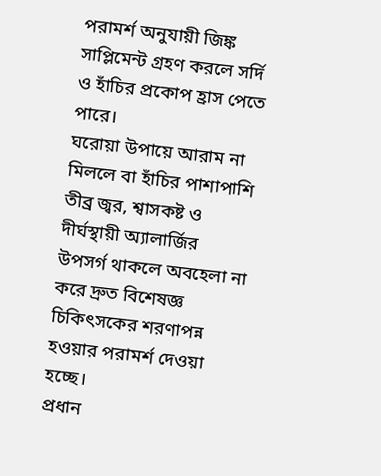পরামর্শ অনুযায়ী জিঙ্ক সাপ্লিমেন্ট গ্রহণ করলে সর্দি ও হাঁচির প্রকোপ হ্রাস পেতে পারে।
ঘরোয়া উপায়ে আরাম না মিললে বা হাঁচির পাশাপাশি তীব্র জ্বর, শ্বাসকষ্ট ও দীর্ঘস্থায়ী অ্যালার্জির উপসর্গ থাকলে অবহেলা না করে দ্রুত বিশেষজ্ঞ চিকিৎসকের শরণাপন্ন হওয়ার পরামর্শ দেওয়া হচ্ছে।
প্রধান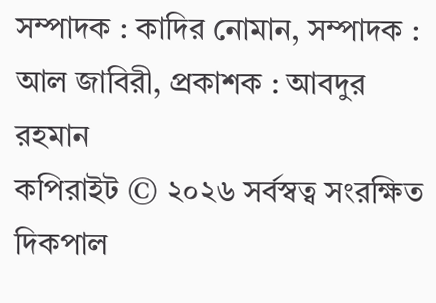সম্পাদক : কাদির নোমান, সম্পাদক : আল জাবিরী, প্রকাশক : আবদুর রহমান
কপিরাইট © ২০২৬ সর্বস্বত্ব সংরক্ষিত দিকপাল